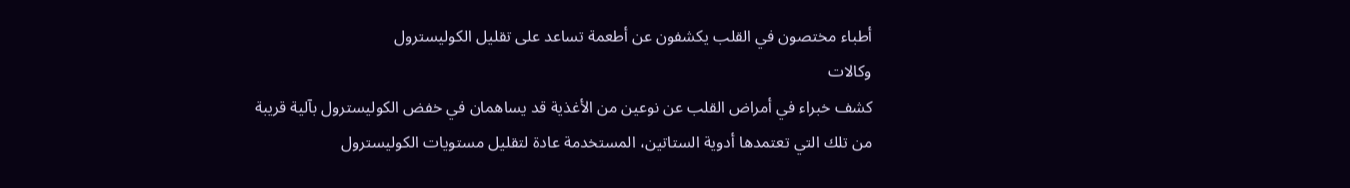أطباء مختصون في القلب يكشفون عن أطعمة تساعد على تقليل الكوليسترول
وكالات
كشف خبراء في أمراض القلب عن نوعين من الأغذية قد يساهمان في خفض الكوليسترول بآلية قريبة من تلك التي تعتمدها أدوية الستاتين، المستخدمة عادة لتقليل مستويات الكوليسترول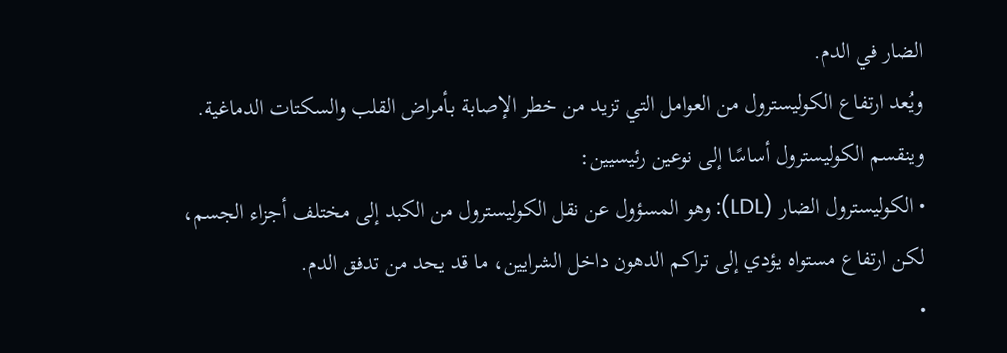الضار في الدم.
ويُعد ارتفاع الكوليسترول من العوامل التي تزيد من خطر الإصابة بـأمراض القلب والسكتات الدماغية. وينقسم الكوليسترول أساسًا إلى نوعين رئيسيين:
• الكوليسترول الضار (LDL): وهو المسؤول عن نقل الكوليسترول من الكبد إلى مختلف أجزاء الجسم، لكن ارتفاع مستواه يؤدي إلى تراكم الدهون داخل الشرايين، ما قد يحد من تدفق الدم.
•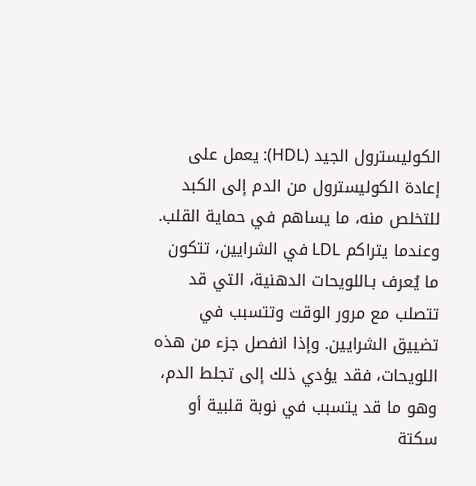الكوليسترول الجيد (HDL): يعمل على إعادة الكوليسترول من الدم إلى الكبد للتخلص منه، ما يساهم في حماية القلب.
وعندما يتراكم LDL في الشرايين، تتكون ما يُعرف بـاللويحات الدهنية، التي قد تتصلب مع مرور الوقت وتتسبب في تضييق الشرايين. وإذا انفصل جزء من هذه اللويحات، فقد يؤدي ذلك إلى تجلط الدم، وهو ما قد يتسبب في نوبة قلبية أو سكتة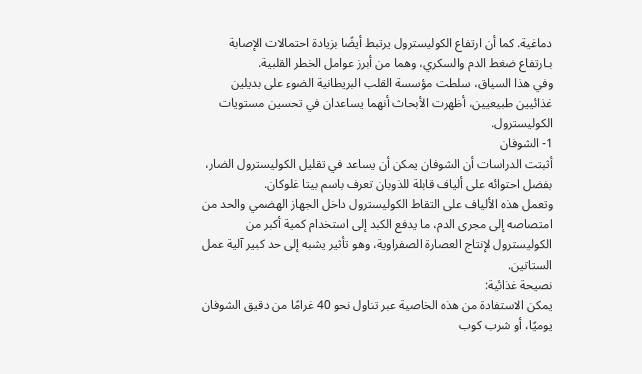دماغية. كما أن ارتفاع الكوليسترول يرتبط أيضًا بزيادة احتمالات الإصابة بـارتفاع ضغط الدم والسكري، وهما من أبرز عوامل الخطر القلبية.
وفي هذا السياق، سلطت مؤسسة القلب البريطانية الضوء على بديلين غذائيين طبيعيين، أظهرت الأبحاث أنهما يساعدان في تحسين مستويات الكوليسترول.
1- الشوفان
أثبتت الدراسات أن الشوفان يمكن أن يساعد في تقليل الكوليسترول الضار، بفضل احتوائه على ألياف قابلة للذوبان تعرف باسم بيتا غلوكان.
وتعمل هذه الألياف على التقاط الكوليسترول داخل الجهاز الهضمي والحد من امتصاصه إلى مجرى الدم، ما يدفع الكبد إلى استخدام كمية أكبر من الكوليسترول لإنتاج العصارة الصفراوية، وهو تأثير يشبه إلى حد كبير آلية عمل الستاتين.
نصيحة غذائية:
يمكن الاستفادة من هذه الخاصية عبر تناول نحو 40 غرامًا من دقيق الشوفان يوميًا، أو شرب كوب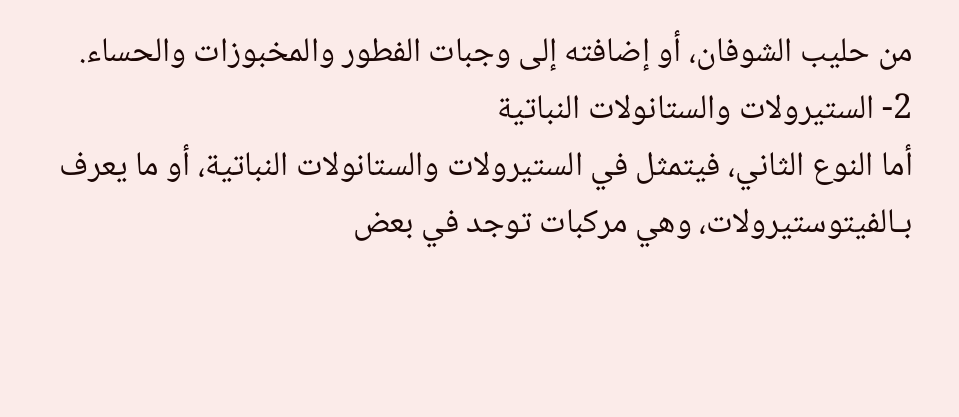من حليب الشوفان، أو إضافته إلى وجبات الفطور والمخبوزات والحساء.
2- الستيرولات والستانولات النباتية
أما النوع الثاني، فيتمثل في الستيرولات والستانولات النباتية، أو ما يعرف بـالفيتوستيرولات، وهي مركبات توجد في بعض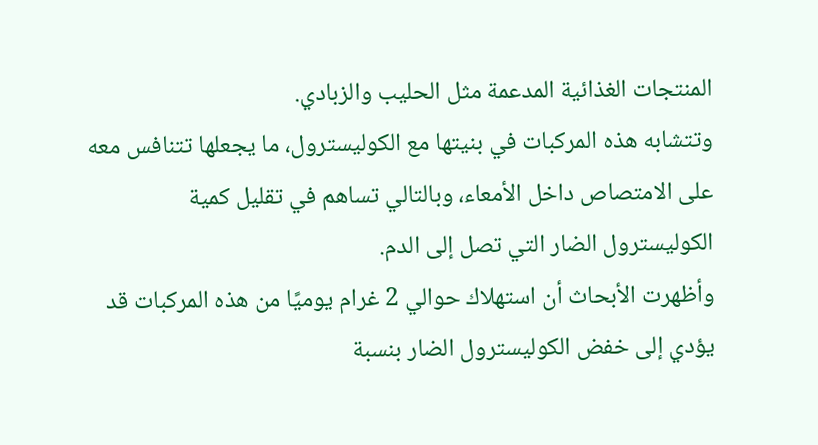المنتجات الغذائية المدعمة مثل الحليب والزبادي.
وتتشابه هذه المركبات في بنيتها مع الكوليسترول، ما يجعلها تتنافس معه على الامتصاص داخل الأمعاء، وبالتالي تساهم في تقليل كمية الكوليسترول الضار التي تصل إلى الدم.
وأظهرت الأبحاث أن استهلاك حوالي 2 غرام يوميًا من هذه المركبات قد يؤدي إلى خفض الكوليسترول الضار بنسبة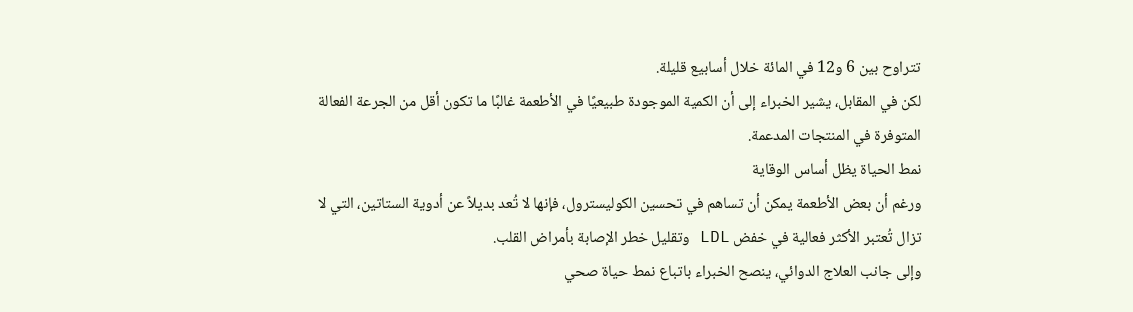تتراوح بين 6 و12 في المائة خلال أسابيع قليلة.
لكن في المقابل، يشير الخبراء إلى أن الكمية الموجودة طبيعيًا في الأطعمة غالبًا ما تكون أقل من الجرعة الفعالة المتوفرة في المنتجات المدعمة.
نمط الحياة يظل أساس الوقاية
ورغم أن بعض الأطعمة يمكن أن تساهم في تحسين الكوليسترول، فإنها لا تُعد بديلاً عن أدوية الستاتين، التي لا تزال تُعتبر الأكثر فعالية في خفض LDL وتقليل خطر الإصابة بأمراض القلب.
وإلى جانب العلاج الدوائي، ينصح الخبراء باتباع نمط حياة صحي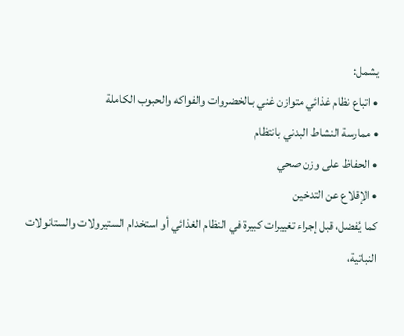يشمل:
• اتباع نظام غذائي متوازن غني بـالخضروات والفواكه والحبوب الكاملة
• ممارسة النشاط البدني بانتظام
• الحفاظ على وزن صحي
• الإقلاع عن التدخين
كما يُفضل، قبل إجراء تغييرات كبيرة في النظام الغذائي أو استخدام الستيرولات والستانولات النباتية،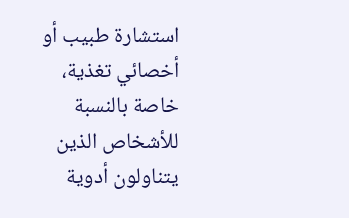استشارة طبيب أو أخصائي تغذية، خاصة بالنسبة للأشخاص الذين يتناولون أدوية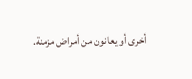أخرى أو يعانون من أمراض مزمنة.